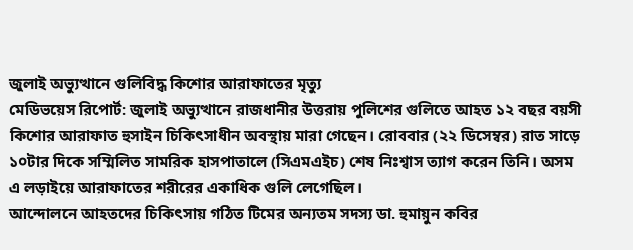জুলাই অভ্যুত্থানে গুলিবিদ্ধ কিশোর আরাফাতের মৃত্যু
মেডিভয়েস রিপোর্ট: জুলাই অভ্যুত্থানে রাজধানীর উত্তরায় পুলিশের গুলিতে আহত ১২ বছর বয়সী কিশোর আরাফাত হুসাইন চিকিৎসাধীন অবস্থায় মারা গেছেন। রোববার (২২ ডিসেম্বর) রাত সাড়ে ১০টার দিকে সম্মিলিত সামরিক হাসপাতালে (সিএমএইচ) শেষ নিঃশ্বাস ত্যাগ করেন তিনি। অসম এ লড়াইয়ে আরাফাতের শরীরের একাধিক গুলি লেগেছিল।
আন্দোলনে আহতদের চিকিৎসায় গঠিত টিমের অন্যতম সদস্য ডা. হুমায়ুন কবির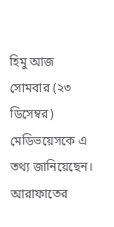হিমু আজ সোমবার (২৩ ডিসেম্বর) মেডিভয়েসকে এ তথ্য জানিয়েছেন।
আরাফাতের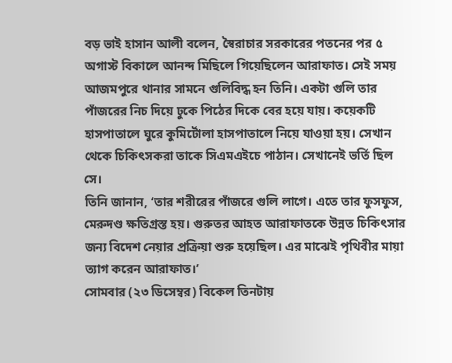বড় ভাই হাসান আলী বলেন, স্বৈরাচার সরকারের পতনের পর ৫ অগাস্ট বিকালে আনন্দ মিছিলে গিয়েছিলেন আরাফাত। সেই সময় আজমপুরে থানার সামনে গুলিবিদ্ধ হন তিনি। একটা গুলি তার পাঁজরের নিচ দিয়ে ঢুকে পিঠের দিকে বের হয়ে যায়। কয়েকটি হাসপাতালে ঘুরে কুমির্টোলা হাসপাতালে নিয়ে যাওয়া হয়। সেখান থেকে চিকিৎসকরা তাকে সিএমএইচে পাঠান। সেখানেই ভর্তি ছিল সে।
তিনি জানান, ‘তার শরীরের পাঁজরে গুলি লাগে। এতে তার ফুসফুস, মেরুদণ্ড ক্ষতিগ্রস্ত হয়। গুরুতর আহত আরাফাতকে উন্নত চিকিৎসার জন্য বিদেশ নেয়ার প্রক্রিয়া শুরু হয়েছিল। এর মাঝেই পৃথিবীর মায়া ত্যাগ করেন আরাফাত।’
সোমবার (২৩ ডিসেম্বর) বিকেল তিনটায়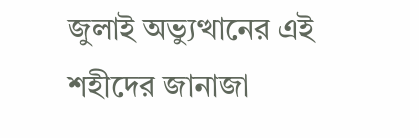জুলাই অভ্যুত্থানের এই শহীদের জানাজা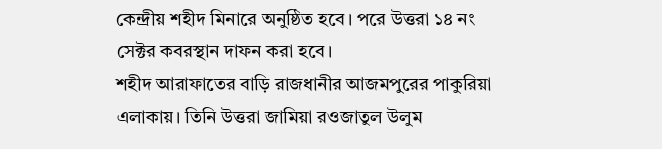কেন্দ্রীয় শহীদ মিনারে অনুষ্ঠিত হবে। পরে উত্তরা ১৪ নং সেক্টর কবরস্থান দাফন করা হবে।
শহীদ আরাফাতের বাড়ি রাজধানীর আজমপুরের পাকুরিয়া এলাকায়। তিনি উত্তরা জামিয়া রওজাতুল উলুম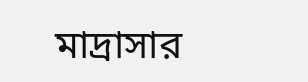মাদ্রাসার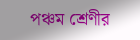পঞ্চম শ্রেণীর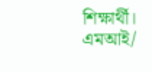শিক্ষার্থী।
এমআই/